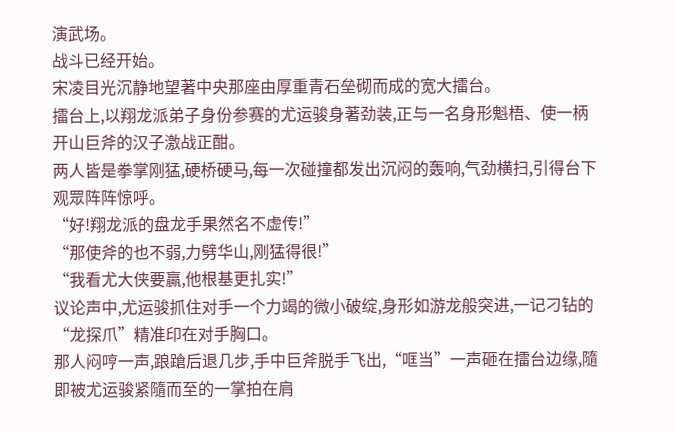演武场。
战斗已经开始。
宋凌目光沉静地望著中央那座由厚重青石垒砌而成的宽大擂台。
擂台上,以翔龙派弟子身份参赛的尤运骏身著劲装,正与一名身形魁梧、使一柄开山巨斧的汉子激战正酣。
两人皆是拳掌刚猛,硬桥硬马,每一次碰撞都发出沉闷的轰响,气劲横扫,引得台下观眾阵阵惊呼。
“好!翔龙派的盘龙手果然名不虚传!”
“那使斧的也不弱,力劈华山,刚猛得很!”
“我看尤大侠要贏,他根基更扎实!”
议论声中,尤运骏抓住对手一个力竭的微小破绽,身形如游龙般突进,一记刁钻的“龙探爪”精准印在对手胸口。
那人闷哼一声,踉蹌后退几步,手中巨斧脱手飞出,“哐当”一声砸在擂台边缘,隨即被尤运骏紧隨而至的一掌拍在肩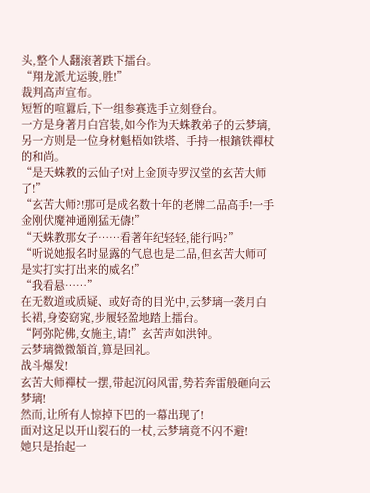头,整个人翻滚著跌下擂台。
“翔龙派尤运骏,胜!”
裁判高声宣布。
短暂的喧囂后,下一组参赛选手立刻登台。
一方是身著月白宫装,如今作为天蛛教弟子的云梦璃,另一方则是一位身材魁梧如铁塔、手持一根鑌铁禪杖的和尚。
“是天蛛教的云仙子!对上金顶寺罗汉堂的玄苦大师了!”
“玄苦大师?!那可是成名数十年的老牌二品高手!一手金刚伏魔神通刚猛无儔!”
“天蛛教那女子……看著年纪轻轻,能行吗?”
“听说她报名时显露的气息也是二品,但玄苦大师可是实打实打出来的威名!”
“我看悬……”
在无数道或质疑、或好奇的目光中,云梦璃一袭月白长裙,身姿窈窕,步履轻盈地踏上擂台。
“阿弥陀佛,女施主,请!”玄苦声如洪钟。
云梦璃微微頷首,算是回礼。
战斗爆发!
玄苦大师禪杖一摆,带起沉闷风雷,势若奔雷般砸向云梦璃!
然而,让所有人惊掉下巴的一幕出现了!
面对这足以开山裂石的一杖,云梦璃竟不闪不避!
她只是抬起一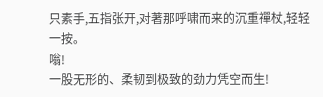只素手,五指张开,对著那呼啸而来的沉重禪杖,轻轻一按。
嗡!
一股无形的、柔韧到极致的劲力凭空而生!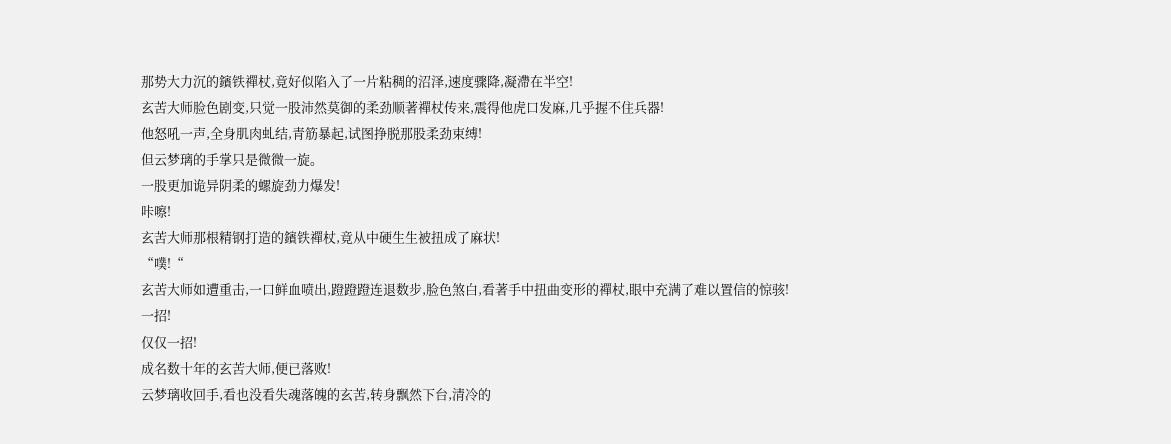那势大力沉的鑌铁禪杖,竟好似陷入了一片粘稠的沼泽,速度骤降,凝滯在半空!
玄苦大师脸色剧变,只觉一股沛然莫御的柔劲顺著禪杖传来,震得他虎口发麻,几乎握不住兵器!
他怒吼一声,全身肌肉虬结,青筋暴起,试图挣脱那股柔劲束缚!
但云梦璃的手掌只是微微一旋。
一股更加诡异阴柔的螺旋劲力爆发!
咔嚓!
玄苦大师那根精钢打造的鑌铁禪杖,竟从中硬生生被扭成了麻状!
“噗!“
玄苦大师如遭重击,一口鲜血喷出,蹬蹬蹬连退数步,脸色煞白,看著手中扭曲变形的禪杖,眼中充满了难以置信的惊骇!
一招!
仅仅一招!
成名数十年的玄苦大师,便已落败!
云梦璃收回手,看也没看失魂落魄的玄苦,转身飘然下台,清冷的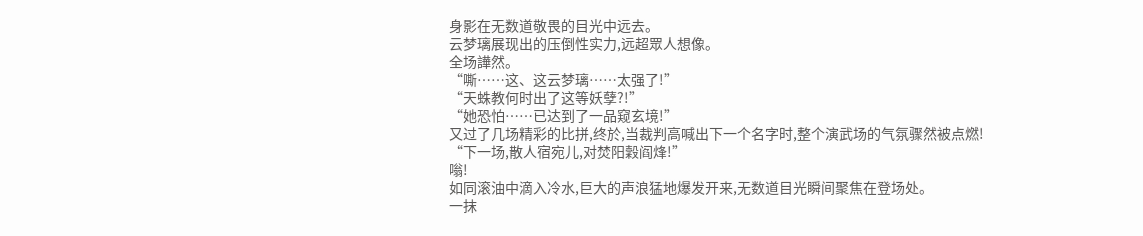身影在无数道敬畏的目光中远去。
云梦璃展现出的压倒性实力,远超眾人想像。
全场譁然。
“嘶……这、这云梦璃……太强了!”
“天蛛教何时出了这等妖孽?!”
“她恐怕……已达到了一品窥玄境!”
又过了几场精彩的比拼,终於,当裁判高喊出下一个名字时,整个演武场的气氛骤然被点燃!
“下一场,散人宿宛儿,对焚阳穀阎烽!”
嗡!
如同滚油中滴入冷水,巨大的声浪猛地爆发开来,无数道目光瞬间聚焦在登场处。
一抹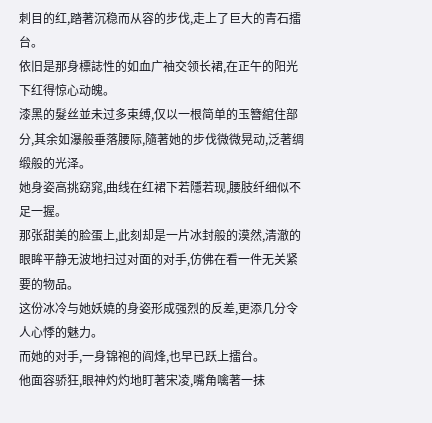刺目的红,踏著沉稳而从容的步伐,走上了巨大的青石擂台。
依旧是那身標誌性的如血广袖交领长裙,在正午的阳光下红得惊心动魄。
漆黑的髮丝並未过多束缚,仅以一根简单的玉簪綰住部分,其余如瀑般垂落腰际,隨著她的步伐微微晃动,泛著绸缎般的光泽。
她身姿高挑窈窕,曲线在红裙下若隱若现,腰肢纤细似不足一握。
那张甜美的脸蛋上,此刻却是一片冰封般的漠然,清澈的眼眸平静无波地扫过对面的对手,仿佛在看一件无关紧要的物品。
这份冰冷与她妖嬈的身姿形成强烈的反差,更添几分令人心悸的魅力。
而她的对手,一身锦袍的阎烽,也早已跃上擂台。
他面容骄狂,眼神灼灼地盯著宋凌,嘴角噙著一抹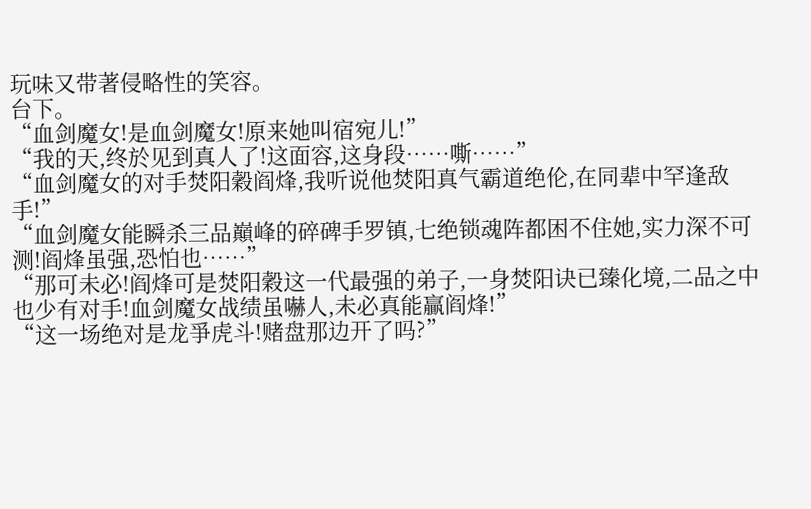玩味又带著侵略性的笑容。
台下。
“血剑魔女!是血剑魔女!原来她叫宿宛儿!”
“我的天,终於见到真人了!这面容,这身段……嘶……”
“血剑魔女的对手焚阳穀阎烽,我听说他焚阳真气霸道绝伦,在同辈中罕逢敌手!”
“血剑魔女能瞬杀三品巔峰的碎碑手罗镇,七绝锁魂阵都困不住她,实力深不可测!阎烽虽强,恐怕也……”
“那可未必!阎烽可是焚阳穀这一代最强的弟子,一身焚阳诀已臻化境,二品之中也少有对手!血剑魔女战绩虽嚇人,未必真能贏阎烽!”
“这一场绝对是龙爭虎斗!赌盘那边开了吗?”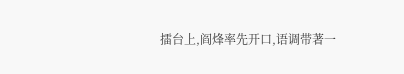擂台上,阎烽率先开口,语调带著一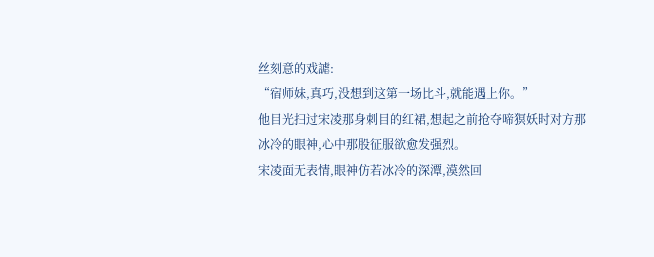丝刻意的戏謔:
“宿师妹,真巧,没想到这第一场比斗,就能遇上你。”
他目光扫过宋凌那身刺目的红裙,想起之前抢夺啼猽妖时对方那冰冷的眼神,心中那股征服欲愈发强烈。
宋凌面无表情,眼神仿若冰冷的深潭,漠然回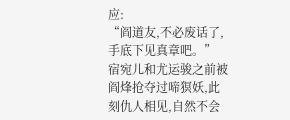应:
“阎道友,不必废话了,手底下见真章吧。”
宿宛儿和尤运骏之前被阎烽抢夺过啼猽妖,此刻仇人相见,自然不会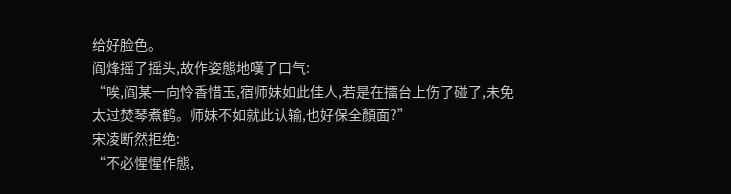给好脸色。
阎烽摇了摇头,故作姿態地嘆了口气:
“唉,阎某一向怜香惜玉,宿师妹如此佳人,若是在擂台上伤了碰了,未免太过焚琴煮鹤。师妹不如就此认输,也好保全顏面?”
宋凌断然拒绝:
“不必惺惺作態,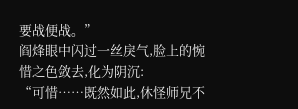要战便战。”
阎烽眼中闪过一丝戾气,脸上的惋惜之色敛去,化为阴沉:
“可惜……既然如此,休怪师兄不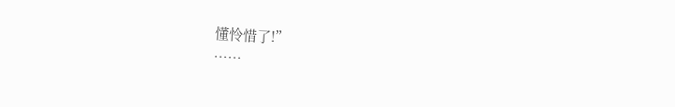懂怜惜了!”
……